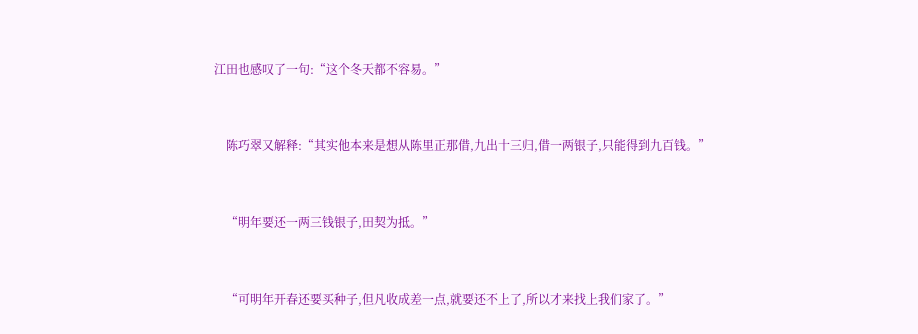江田也感叹了一句:“这个冬天都不容易。”


    陈巧翠又解释:“其实他本来是想从陈里正那借,九出十三归,借一两银子,只能得到九百钱。”


    “明年要还一两三钱银子,田契为抵。”


    “可明年开春还要买种子,但凡收成差一点,就要还不上了,所以才来找上我们家了。”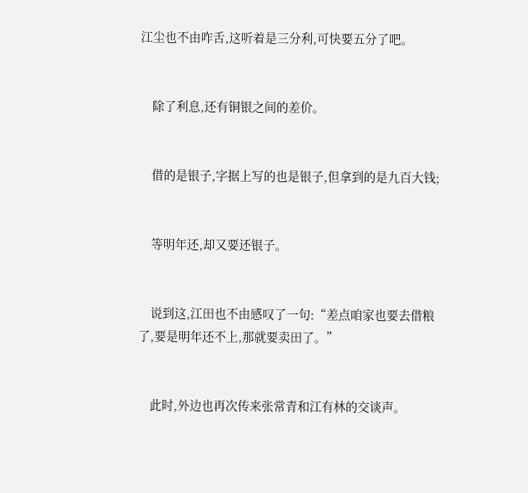江尘也不由咋舌,这听着是三分利,可快要五分了吧。


    除了利息,还有铜银之间的差价。


    借的是银子,字据上写的也是银子,但拿到的是九百大钱;


    等明年还,却又要还银子。


    说到这,江田也不由感叹了一句:“差点咱家也要去借粮了,要是明年还不上,那就要卖田了。”


    此时,外边也再次传来张常青和江有林的交谈声。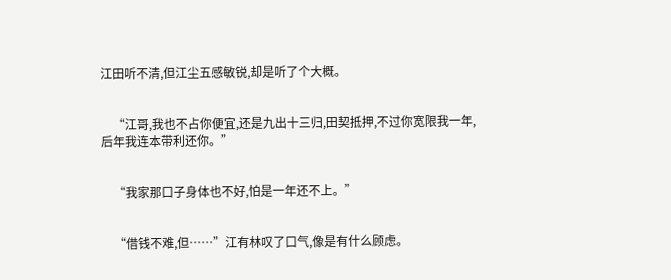江田听不清,但江尘五感敏锐,却是听了个大概。


    “江哥,我也不占你便宜,还是九出十三归,田契抵押,不过你宽限我一年,后年我连本带利还你。”


    “我家那口子身体也不好,怕是一年还不上。”


    “借钱不难,但……”江有林叹了口气,像是有什么顾虑。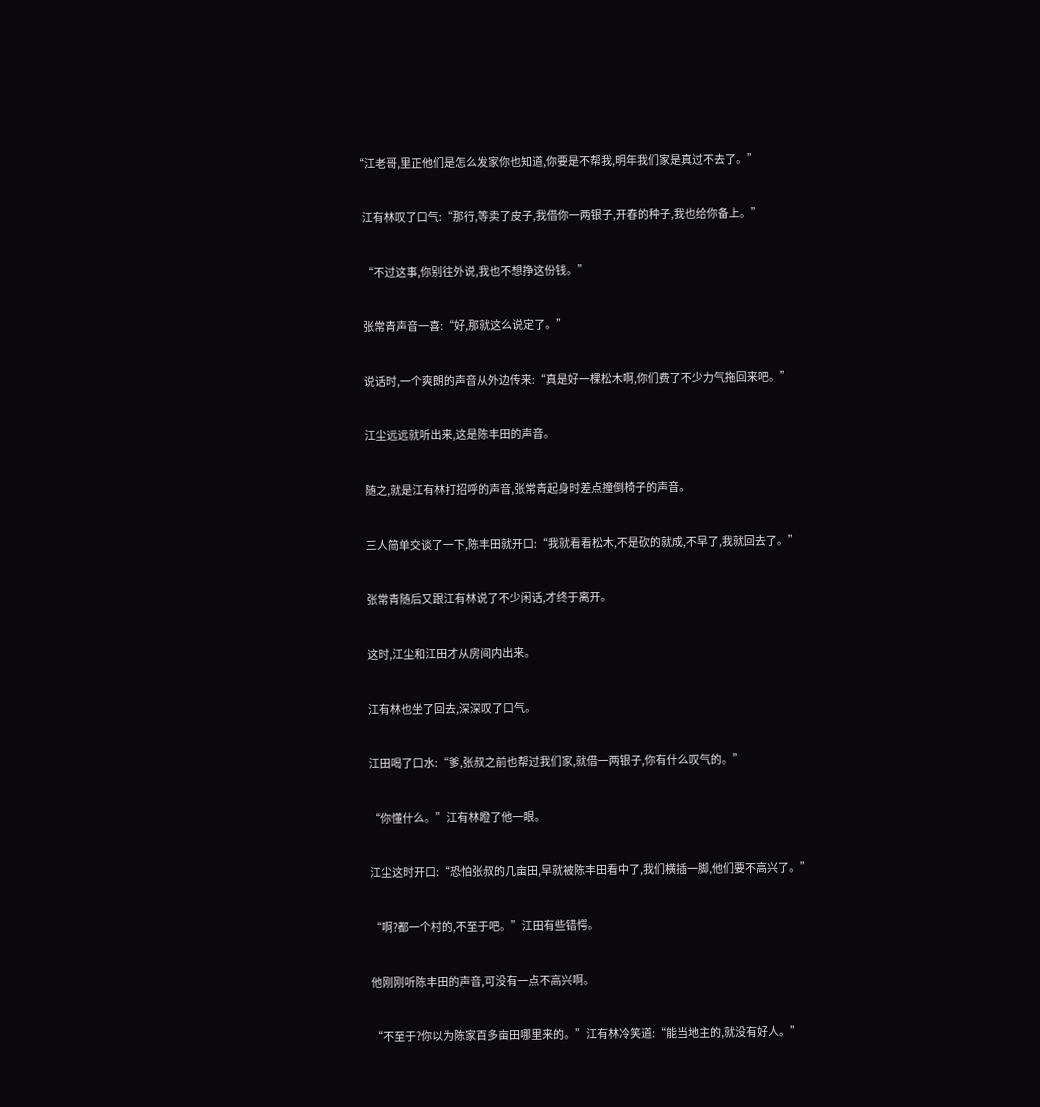“江老哥,里正他们是怎么发家你也知道,你要是不帮我,明年我们家是真过不去了。”


    江有林叹了口气:“那行,等卖了皮子,我借你一两银子,开春的种子,我也给你备上。”


    “不过这事,你别往外说,我也不想挣这份钱。”


    张常青声音一喜:“好,那就这么说定了。”


    说话时,一个爽朗的声音从外边传来:“真是好一棵松木啊,你们费了不少力气拖回来吧。”


    江尘远远就听出来,这是陈丰田的声音。


    随之,就是江有林打招呼的声音,张常青起身时差点撞倒椅子的声音。


    三人简单交谈了一下,陈丰田就开口:“我就看看松木,不是砍的就成,不早了,我就回去了。”


    张常青随后又跟江有林说了不少闲话,才终于离开。


    这时,江尘和江田才从房间内出来。


    江有林也坐了回去,深深叹了口气。


    江田喝了口水:“爹,张叔之前也帮过我们家,就借一两银子,你有什么叹气的。”


    “你懂什么。”江有林瞪了他一眼。


    江尘这时开口:“恐怕张叔的几亩田,早就被陈丰田看中了,我们横插一脚,他们要不高兴了。”


    “啊?都一个村的,不至于吧。”江田有些错愕。


    他刚刚听陈丰田的声音,可没有一点不高兴啊。


    “不至于?你以为陈家百多亩田哪里来的。”江有林冷笑道:“能当地主的,就没有好人。”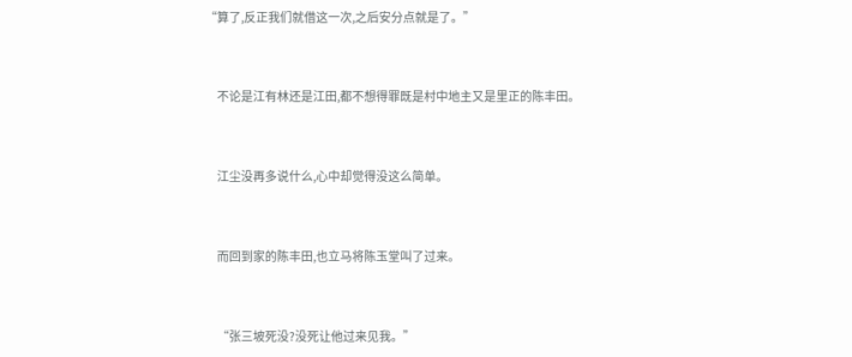“算了,反正我们就借这一次,之后安分点就是了。”


    不论是江有林还是江田,都不想得罪既是村中地主又是里正的陈丰田。


    江尘没再多说什么,心中却觉得没这么简单。


    而回到家的陈丰田,也立马将陈玉堂叫了过来。


    “张三坡死没?没死让他过来见我。”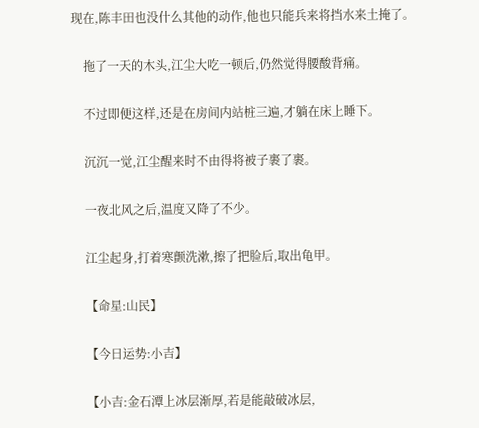现在,陈丰田也没什么其他的动作,他也只能兵来将挡水来土掩了。


    拖了一天的木头,江尘大吃一顿后,仍然觉得腰酸背痛。


    不过即便这样,还是在房间内站桩三遍,才躺在床上睡下。


    沉沉一觉,江尘醒来时不由得将被子裹了裹。


    一夜北风之后,温度又降了不少。


    江尘起身,打着寒颤洗漱,擦了把脸后,取出龟甲。


    【命星:山民】


    【今日运势:小吉】


    【小吉:金石潭上冰层渐厚,若是能敲破冰层,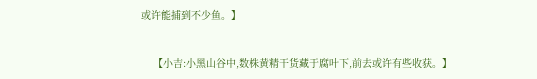或许能捕到不少鱼。】


    【小吉:小黑山谷中,数株黄精干货藏于腐叶下,前去或许有些收获。】